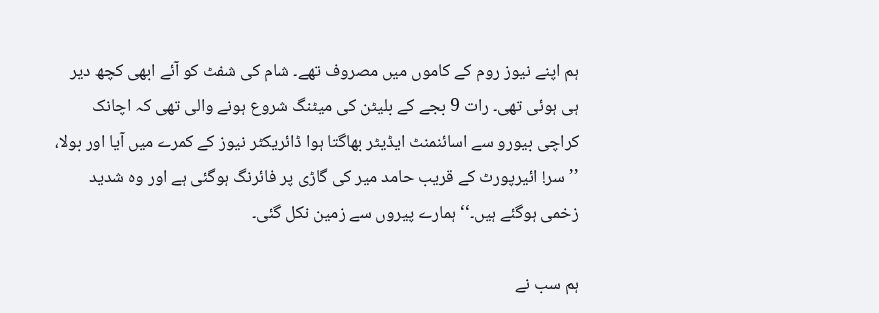ہم اپنے نیوز روم کے کاموں میں مصروف تھے۔ شام کی شفٹ کو آئے ابھی کچھ دیر ہی ہوئی تھی۔ رات 9 بجے کے بلیٹن کی میٹنگ شروع ہونے والی تھی کہ اچانک کراچی بیورو سے اسائنمنٹ ایڈیٹر بھاگتا ہوا ڈائریکٹر نیوز کے کمرے میں آیا اور بولا، ’’سر! ائیرپورٹ کے قریب حامد میر کی گاڑی پر فائرنگ ہوگئی ہے اور وہ شدید زخمی ہوگئے ہیں۔‘‘ ہمارے پیروں سے زمین نکل گئی۔

ہم سب نے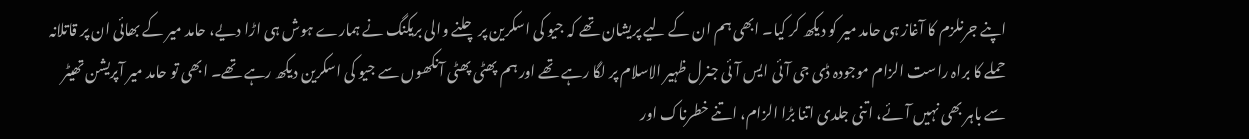اپنے جرنلزم کا آغاز ہی حامد میر کو دیکھ کر کیا۔ ابھی ہم ان کے لیے پریشان تھے کہ جیو کی اسکرین پر چلنے والی بریکنگ نے ہمارے ہوش ہی اڑا دیے، حامد میر کے بھائی ان پر قاتلانہ حملے کا براہ راست الزام موجودہ ڈی جی آئی ایس آئی جنرل ظہیر الاسلام پر لگا رہے تھے اور ہم پھٹی پھٹی آنکھوں سے جیو کی اسکرین دیکھ رہے تھے۔ ابھی تو حامد میر آپریشن تھیٹر سے باہر بھی نہیں آئے، اتنی جلدی اتنا بڑا الزام، اتنے خطرناک اور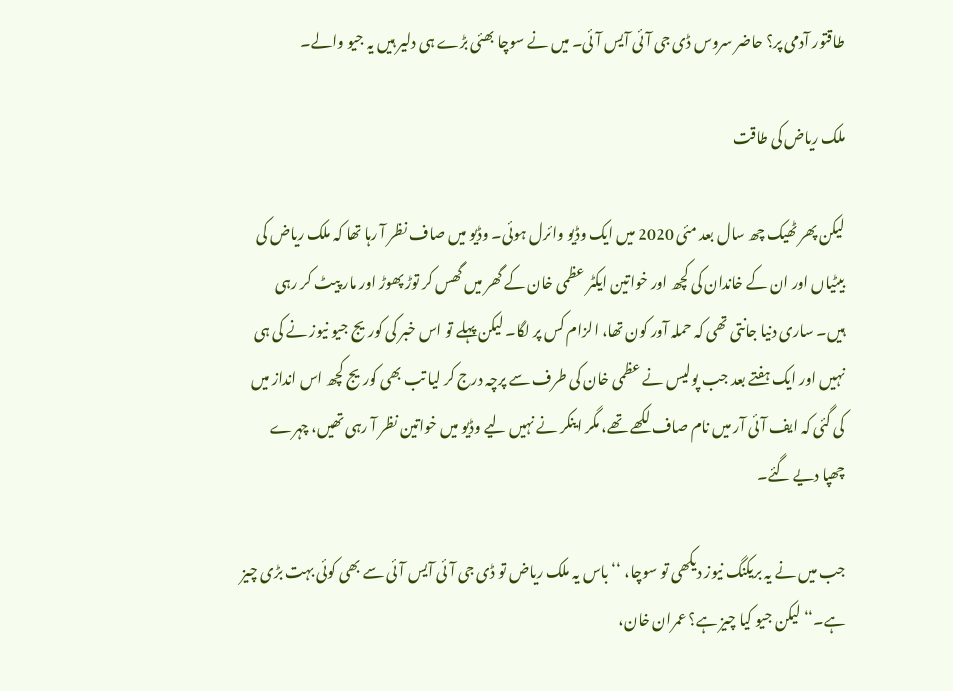طاقتور آدمی پر؟ حاضر سروس ڈی جی آئی آیس آئی۔ میں نے سوچا بھئی بڑے ہی دلیر ہیں یہ جیو والے۔

ملک ریاض کی طاقت

لیکن پھر ٹھیک چھ سال بعد مئی 2020 میں ایک وڈیو وائرل ہوئی۔ وڈیو میں صاف نظر آ رہا تھا کہ ملک ریاض کی بیٹیاں اور ان کے خاندان کی کچھ اور خواتین ایکٹر عظمی خان کے گھر میں گھس کر توڑ پھوڑ اور مار پیٹ کر رہی ہیں۔ ساری دنیا جانتی تھی کہ حملہ آور کون تھا، الزام کس پر لگا۔ لیکن پہلے تو اس خبر کی کوریج جیو نیوز نے کی ہی نہیں اور ایک ہفتے بعد جب پولیس نے عظمی خان کی طرف سے پرچہ درج کر لیا تب بھی کوریج کچھ اس انداز میں کی گئی کہ ایف آئی آر میں نام صاف لکھے تھے، مگر اینکر نے نہیں لیے وڈیو میں خواتین نظر آ رہی تھیں، چہرے چھپا دیے گئے۔

جب میں نے یہ بریکنگ نیوز دیکھی تو سوچا، ‘‘باس یہ ملک ریاض تو ڈی جی آئی آیس آئی سے بھی کوئی بہت بڑی چیز ہے۔‘‘ لیکن جیو کیا چیز ہے؟ عمران خان،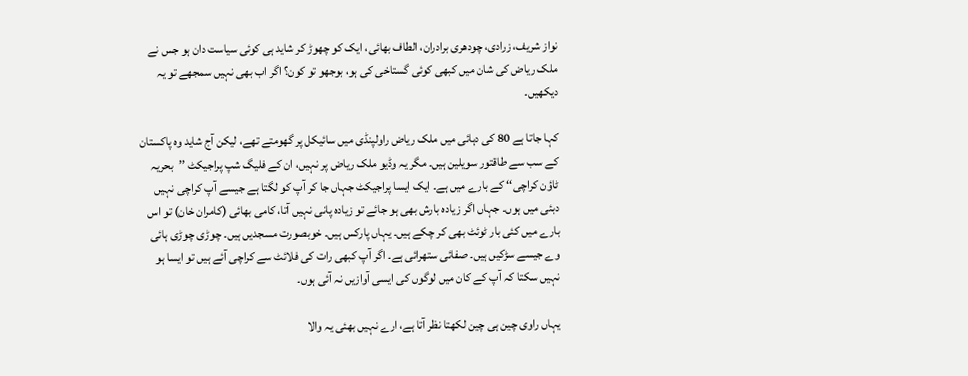نواز شریف، زرادی، چودھری برادران، الطاف بھائی، ایک کو چھوڑ کر شاید ہی کوئی سیاست دان ہو جس نے ملک ریاض کی شان میں کبھی کوئی گستاخی کی ہو، بوجھو تو کون؟ اگر اب بھی نہیں سمجھے تو یہ دیکھیں۔

کہا جاتا ہے 80 کی دہائی میں ملک ریاض راولپنڈی میں سائیکل پر گھومتے تھے، لیکن آج شاید وہ پاکستان کے سب سے طاقتور سویلین ہیں۔ مگر یہ وڈیو ملک ریاض پر نہیں، ان کے فلیگ شپ پراجیکٹ ’’بحریہ ٹاؤن کراچی‘‘ کے بارے میں ہے۔ ایک ایسا پراجیکٹ جہاں جا کر آپ کو لگتا ہے جیسے آپ کراچی نہیں دبئی میں ہوں۔ جہاں اگر زیادہ بارش بھی ہو جائے تو زیادہ پانی نہیں آتا، کامی بھائی (کامران خان) تو اس بارے میں کئی بار ٹوئٹ بھی کر چکے ہیں۔ یہاں پارکس ہیں۔ خوبصورت مسجدیں ہیں۔ چوڑی چوڑی ہائی وے جیسے سڑکیں ہیں۔ صفائی ستھرائی ہے۔ اگر آپ کبھی رات کی فلائٹ سے کراچی آئے ہیں تو ایسا ہو نہیں سکتا کہ آپ کے کان میں لوگوں کی ایسی آوازیں نہ آئی ہوں۔

یہاں راوی چین ہی چین لکھتا نظر آتا ہے، ارے نہیں بھئی یہ والا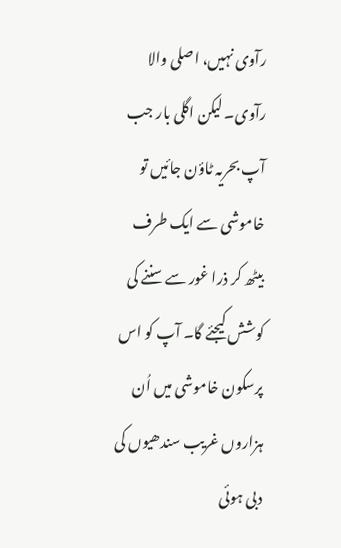رآوی نہیں، اصلی والا رآوی۔ لیکن اگلی بار جب آپ بحریہ ٹاؤن جائیں تو خاموشی سے ایک طرف بیٹھ کر ذرا غور سے سننے کی کوشش کیجئے گا۔ آپ کو اس پرسکون خاموشی میں اُن ہزاروں غریب سندھیوں کی دبی ہوئی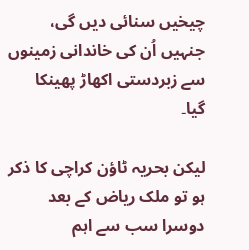چیخیں سنائی دیں گی، جنہیں اُن کی خاندانی زمینوں سے زبردستی اکھاڑ پھینکا گیا۔

لیکن بحریہ ٹاؤن کراچی کا ذکر ہو تو ملک ریاض کے بعد دوسرا سب سے اہم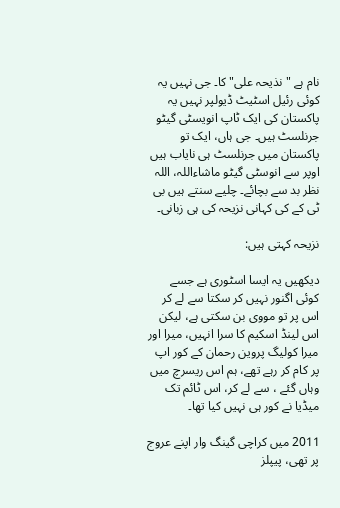نام ہے "نذیحہ علی" کا۔ جی نہیں یہ کوئی رئیل اسٹیٹ ڈیولپر نہیں یہ پاکستان کی ایک ٹاپ انویسٹی گیٹو جرنلسٹ ہیں۔ جی ہاں، ایک تو پاکستان میں جرنلسٹ ہی نایاب ہیں اوپر سے انوسٹی گیٹو ماشاءاللہ، اللہ نظر بد سے بچائے۔ چلیے سنتے ہیں بی ٹی کے کی کہانی نزیحہ کی ہی زبانی۔

نزیحہ کہتی ہیں:

دیکھیں یہ ایسا اسٹوری ہے جسے کوئی اگنور نہیں کر سکتا سے لے کر اس پر تو مووی بن سکتی ہے، لیکن اس لینڈ اسکیم کا سرا انہیں، میرا اور میرا کولیگ پروین رحمان کے کور اپ پر کام کر رہے تھے، ہم اس ریسرچ میں وہاں گئے ، سے لے کر، اس ٹائم تک میڈیا نے کور ہی نہیں کیا تھا۔

2011 میں کراچی گینگ وار اپنے عروج پر تھی، پیپلز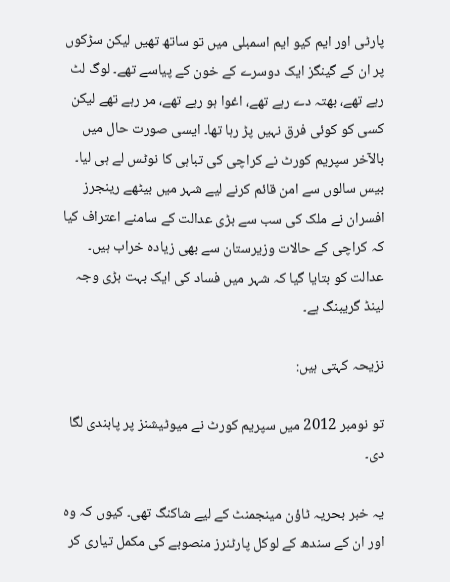پارٹی اور ایم کیو ایم اسمبلی میں تو ساتھ تھیں لیکن سڑکوں پر ان کے گینگز ایک دوسرے کے خون کے پیاسے تھے۔ لوگ لٹ رہے تھے، بھتہ دے رہے تھے، اغوا ہو رہے تھے، مر رہے تھے لیکن کسی کو کوئی فرق نہیں پڑ رہا تھا۔ ایسی صورت حال میں بالآخر سپریم کورٹ نے کراچی کی تباہی کا نوٹس لے ہی لیا۔ بیس سالوں سے امن قائم کرنے لیے شہر میں بیٹھے رینجرز افسران نے ملک کی سب سے بڑی عدالت کے سامنے اعتراف کیا کہ کراچی کے حالات وزیرستان سے بھی زیادہ خراب ہیں۔ عدالت کو بتایا گیا کہ شہر میں فساد کی ایک بہت بڑی وجہ لینڈ گریبنگ ہے۔

نزیحہ کہتی ہیں:

تو نومبر 2012 میں سپریم کورٹ نے میوٹیشنز پر پابندی لگا دی۔

یہ خبر بحریہ ٹاؤن مینجمنٹ کے لیے شاکنگ تھی۔ کیوں کہ وہ اور ان کے سندھ کے لوکل پارٹنرز منصوبے کی مکمل تیاری کر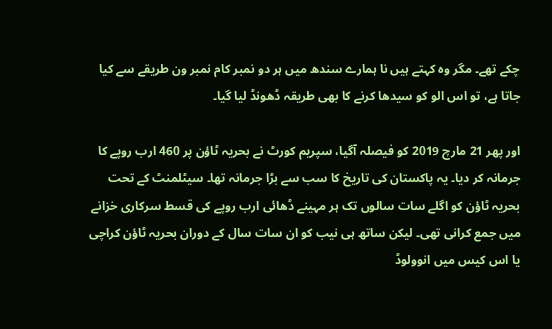چکے تھے۔ مگر وہ کہتے ہیں نا ہمارے سندھ میں ہر دو نمبر کام نمبر ون طریقے سے کیا جاتا ہے، تو اس الو کو سیدھا کرنے کا بھی طریقہ ڈھونڈ لیا گیا۔

اور پھر 21 مارچ 2019 کو فیصلہ آگیا، سپریم کورٹ نے بحریہ ٹاؤن پر 460 ارب روپے کا جرمانہ کر دیا۔ یہ پاکستان کی تاریخ کا سب سے بڑا جرمانہ تھا۔ سیٹلمنٹ کے تحت بحریہ ٹاؤن کو اگلے سات سالوں تک ہر مہینے ڈھائی ارب روپے کی قسط سرکاری خزانے میں جمع کرانی تھی۔ لیکن ساتھ ہی نیب کو ان سات سال کے دوران بحریہ ٹاؤن کراچی یا اس کیس میں انوولوڈ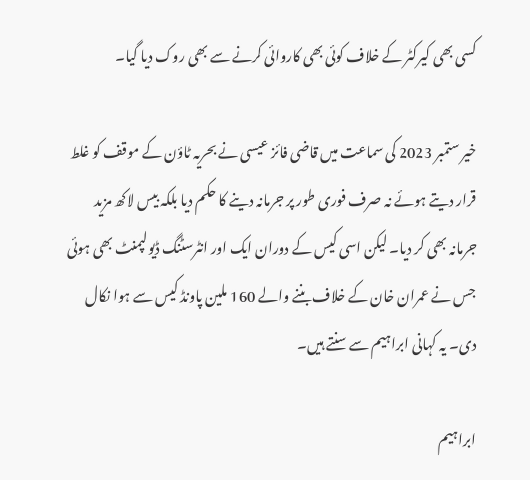کسی بھی کیرکٹر کے خلاف کوئی بھی کاروائی کرنے سے بھی روک دیا گیا۔

خیر ستمبر 2023 کی سماعت میں قاضی فائز عیسی نے بحریہ ٹاؤن کے موقف کو غلط قرار دیتے ہوئے نہ صرف فوری طور پر جرمانہ دینے کا حکم دیا بلکہ بیس لاکھ مزید جرمانہ بھی کر دیا۔ لیکن اسی کیس کے دوران ایک اور انٹرسٹنگ ڈیولپمنٹ بھی ہوئی جس نے عمران خان کے خلاف بننے والے 160 ملین پاونڈ کیس سے ہوا نکال دی۔ یہ کہانی ابراہیم سے سنتے ہیں۔

ابراہیم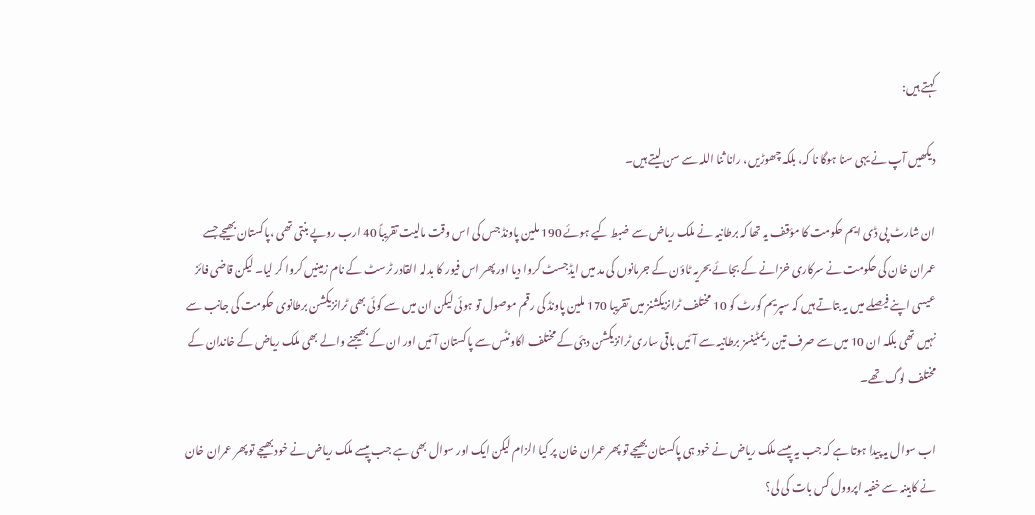کہتے ہیں:

دیکھیں آپ نے یہی سنا ہوگا نا کہ، بلکہ چھوڑیں، رانا ثنا اللہ سے سن لیتے ہیں۔

ان شارٹ پی ڈی ایم حکومت کا مؤقف یہ تھا کہ برطانیہ نے ملک ریاض سے ضبط کیے ہوئے 190 ملین پاونڈ جس کی اس وقت مالیت تقریباً 40 ارب روپے بنتی تھی ،پاکستان بھیجے جسے عمران خان کی حکومت نے سرکاری خزانے کے بجائے بحریہ ٹاؤن کے جرمانوں کی مد میں ایڈجسٹ کروا دیا اور پھر اس فیور کا بدلہ القادر ٹرسٹ کے نام زمینیں کروا کر لیا۔ لیکن قاضی فائز عیسی اپنے فیصلے میں یہ بتاتے ہیں کہ سپریم کورٹ کو 10 مختلف ٹرانزیکشنز میں تقریبا 170 ملین پاونڈ کی رقم موصول تو ہوئی لیکن ان میں سے کوئی بھی ٹرانزیکشن برطانوی حکومت کی جانب سے نہیں تھی بلکہ ان 10 میں سے صرف تین ریمٹینسز برطانیہ سے آئیں باقی ساری ٹرانزیکشن دبئی کے مختلف اکاونٹس سے پاکستان آئیں اور ان کے بھیجنے والے بھی ملک ریاض کے خاندان کے مختلف لوگ تھے۔

اب سوال یہ پیدا ہوتا ہے کہ جب یہ پیسے ملک ریاض نے خود ہی پاکستان بھیجے تو پھر عمران خان پر کیا الزام لیکن ایک اور سوال بھی ہے جب پیسے ملک ریاض نے خود بھیجے تو پھر عمران خان نے کابینہ سے خفیہ اپروول کس بات کی لی؟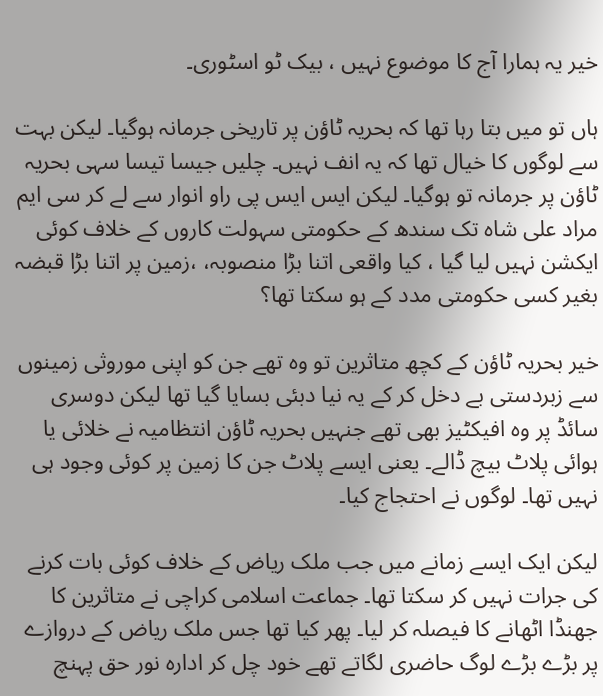خیر یہ ہمارا آج کا موضوع نہیں ، بیک ٹو اسٹوری۔

ہاں تو میں بتا رہا تھا کہ بحریہ ٹاؤن پر تاریخی جرمانہ ہوگیا۔ لیکن بہت سے لوگوں کا خیال تھا کہ یہ انف نہیں۔ چلیں جیسا تیسا سہی بحریہ ٹاؤن پر جرمانہ تو ہوگیا۔ لیکن ایس ایس پی راو انوار سے لے کر سی ایم مراد علی شاہ تک سندھ کے حکومتی سہولت کاروں کے خلاف کوئی ایکشن نہیں لیا گیا ، کیا واقعی اتنا بڑا منصوبہ، ،زمین پر اتنا بڑا قبضہ بغیر کسی حکومتی مدد کے ہو سکتا تھا؟

خیر بحریہ ٹاؤن کے کچھ متاثرین تو وہ تھے جن کو اپنی موروثی زمینوں سے زبردستی بے دخل کر کے یہ نیا دبئی بسایا گیا تھا لیکن دوسری سائڈ پر وہ افیکٹیز بھی تھے جنہیں بحریہ ٹاؤن انتظامیہ نے خلائی یا ہوائی پلاٹ بیچ ڈالے۔ یعنی ایسے پلاٹ جن کا زمین پر کوئی وجود ہی نہیں تھا۔ لوگوں نے احتجاج کیا۔

لیکن ایک ایسے زمانے میں جب ملک ریاض کے خلاف کوئی بات کرنے کی جرات نہیں کر سکتا تھا۔ جماعت اسلامی کراچی نے متاثرین کا جھنڈا اٹھانے کا فیصلہ کر لیا۔ پھر کیا تھا جس ملک ریاض کے دروازے پر بڑے بڑے لوگ حاضری لگاتے تھے خود چل کر ادارہ نور حق پہنچ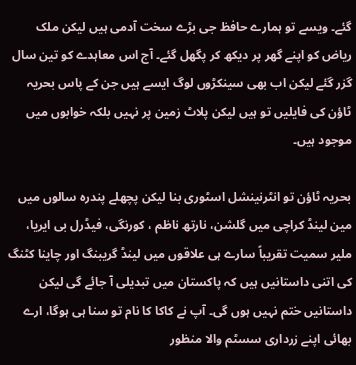گئے۔ ویسے تو ہمارے حافظ جی بڑے سخت آدمی ہیں لیکن ملک ریاض کو اپنے گھر پر دیکھ کر پگھل گئے۔ آج اس معاہدے کو تین سال گزر گئے لیکن اب بھی سینکڑوں لوگ ایسے ہیں جن کے پاس بحریہ ٹاؤن کی فایلیں تو ہیں لیکن پلاٹ زمین پر نہیں بلکہ خوابوں میں موجود ہیں۔

بحریہ ٹاؤن تو انٹرنینشل اسٹوری بنا لیکن پچھلے پندرہ سالوں میں مین لینڈ کراچی میں گلشن، نارتھ ناظم ، کورنگی، فیڈرل بی ایریا، ملیر سمیت تقریباً سارے ہی علاقوں میں لینڈ گریبنگ اور چاینا کٹنگ کی اتنی داستانیں ہیں کہ پاکستان میں تبدیلی آ جائے گی لیکن داستانیں ختم نہیں ہوں گی۔ آپ نے کاکا کا نام تو سنا ہی ہوگا، ارے بھائی اپنے زرداری سسٹم والا منظور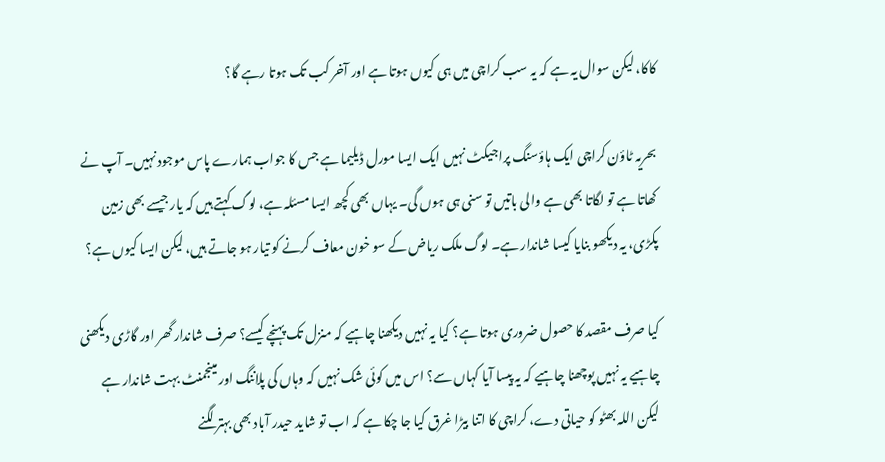کاکا، لیکن سوال یہ ہے کہ یہ سب کراچی میں ہی کیوں ہوتا ہے اور آخر کب تک ہوتا رہے گا؟

بحریہ ٹاؤن کراچی ایک ہاؤسنگ پراجیکٹ نہیں ایک ایسا مورل ڈیلیما ہے جس کا جواب ہمارے پاس موجود نہیں۔ آپ نے کھاتا ہے تو لگاتا بھی ہے والی باتیں تو سنی ہی ہوں گی۔ یہاں بھی کچھ ایسا مسئلہ ہے، لوگ کہتے ہیں کہ یار جیسے بھی زمین پکڑی، یہ دیکھو بنایا کیسا شاندار ہے۔ لوگ ملک ریاض کے سو خون معاف کرنے کو تیار ہو جاتے ہیں، لیکن ایسا کیوں ہے؟

کیا صرف مقصد کا حصول ضروری ہوتا ہے؟ کیا یہ نہیں دیکھنا چاہیے کہ منزل تک پہنچے کیسے؟ صرف شاندار گھر اور گاڑی دیکھنی چاہیے یہ نہیں پوچھنا چاہیے کہ یہ پیسا آیا کہاں سے؟ اس میں کوئی شک نہیں کہ وہاں کی پلاننگ اور مینجمنٹ بہت شاندار ہے لیکن اللہ بھٹو کو حیاتی دے، کراچی کا اتنا بیڑا غرق کیا جا چکا ہے کہ اب تو شاید حیدر آباد بھی بہتر لگنے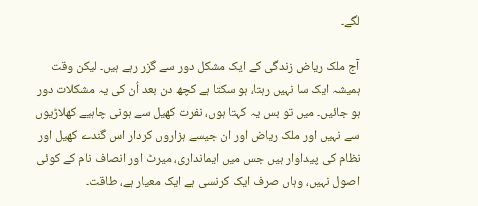لگے۔

آج ملک ریاض زندگی کے ایک مشکل دور سے گزر رہے ہیں۔ لیکن وقت ہمیشہ ایک سا نہیں رہتا، ہو سکتا ہے کچھ دن بعد اُن کی یہ مشکلات دور ہو جائیں۔ میں تو بس یہ کہتا ہوں، نفرت کھیل سے ہونی چاہیے کھلاڑیوں سے نہیں اور ملک ریاض اور ان جیسے ہزاروں کردار اس گندے کھیل اور نظام کی پیداوار ہیں جس میں ایمانداری، میرٹ اور انصاف نام کے کوئی اصول نہیں، وہاں صرف ایک کرنسی ہے ایک معیار ہے، طاقت۔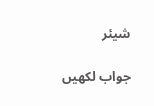شیئر

جواب لکھیں